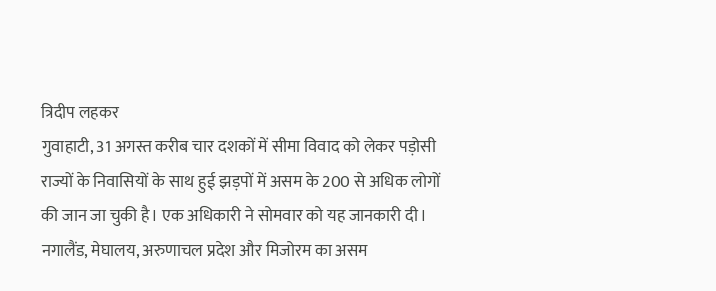त्रिदीप लहकर
गुवाहाटी, 31 अगस्त करीब चार दशकों में सीमा विवाद को लेकर पड़ोसी राज्यों के निवासियों के साथ हुई झड़पों में असम के 200 से अधिक लोगों की जान जा चुकी है। एक अधिकारी ने सोमवार को यह जानकारी दी। नगालैंड, मेघालय, अरुणाचल प्रदेश और मिजोरम का असम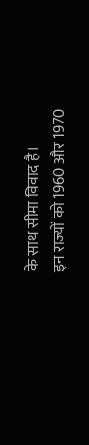के साथ सीमा विवाद है।
इन राज्यों को 1960 और 1970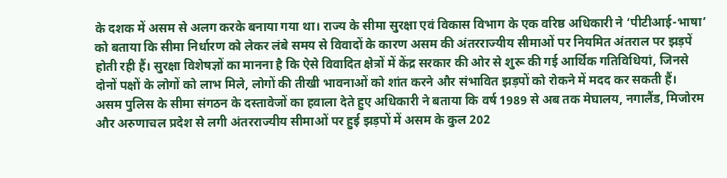के दशक में असम से अलग करके बनाया गया था। राज्य के सीमा सुरक्षा एवं विकास विभाग के एक वरिष्ठ अधिकारी ने ‘पीटीआई-भाषा’ को बताया कि सीमा निर्धारण को लेकर लंबे समय से विवादों के कारण असम की अंतरराज्यीय सीमाओं पर नियमित अंतराल पर झड़पें होती रही हैं। सुरक्षा विशेषज्ञों का मानना है कि ऐसे विवादित क्षेत्रों में केंद्र सरकार की ओर से शुरू की गई आर्थिक गतिविधियां, जिनसे दोनों पक्षों के लोगों को लाभ मिले, लोगों की तीखी भावनाओं को शांत करने और संभावित झड़पों को रोकने में मदद कर सकती हैं।
असम पुलिस के सीमा संगठन के दस्तावेजों का हवाला देते हुए अधिकारी ने बताया कि वर्ष 1989 से अब तक मेघालय, नगालैंड, मिजोरम और अरुणाचल प्रदेश से लगी अंतरराज्यीय सीमाओं पर हुई झड़पों में असम के कुल 202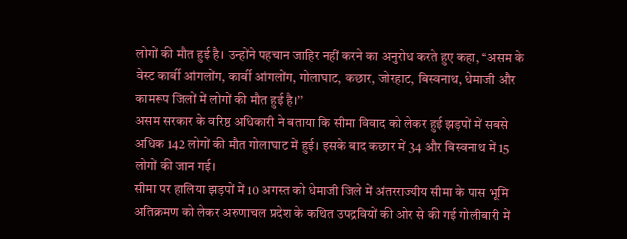लोगों की मौत हुई है। उन्होंने पहचान जाहिर नहीं करने का अनुरोध करते हुए कहा, ‘‘असम के वेस्ट कार्बी आंगलोंग, कार्बी आंगलोंग, गोलाघाट, कछार, जोरहाट, बिस्वनाथ, धेमाजी और कामरूप जिलों में लोगों की मौत हुई है।’’
असम सरकार के वरिष्ठ अधिकारी ने बताया कि सीमा विवाद को लेकर हुई झड़पों में सबसे अधिक 142 लोगों की मौत गोलाघाट में हुई। इसके बाद कछार में 34 और बिस्वनाथ में 15 लोगों की जान गई।
सीमा पर हालिया झड़पों में 10 अगस्त को धेमाजी जिले में अंतरराज्यीय सीमा के पास भूमि अतिक्रमण को लेकर अरुणाचल प्रदेश के कथित उपद्रवियों की ओर से की गई गोलीबारी में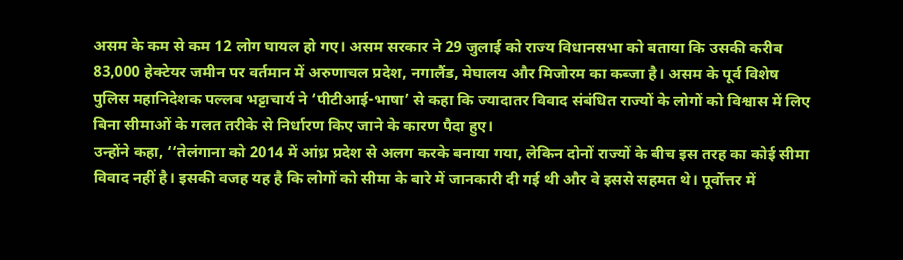असम के कम से कम 12 लोग घायल हो गए। असम सरकार ने 29 जुलाई को राज्य विधानसभा को बताया कि उसकी करीब 83,000 हेक्टेयर जमीन पर वर्तमान में अरुणाचल प्रदेश, नगालैंड, मेघालय और मिजोरम का कब्जा है। असम के पूर्व विशेष पुलिस महानिदेशक पल्लब भट्टाचार्य ने ‘पीटीआई-भाषा’ से कहा कि ज्यादातर विवाद संबंधित राज्यों के लोगों को विश्वास में लिए बिना सीमाओं के गलत तरीके से निर्धारण किए जाने के कारण पैदा हुए।
उन्होंने कहा, ‘‘तेलंगाना को 2014 में आंध्र प्रदेश से अलग करके बनाया गया, लेकिन दोनों राज्यों के बीच इस तरह का कोई सीमा विवाद नहीं है। इसकी वजह यह है कि लोगों को सीमा के बारे में जानकारी दी गई थी और वे इससे सहमत थे। पूर्वोत्तर में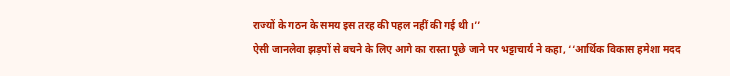राज्यों के गठन के समय इस तरह की पहल नहीं की गई थी।’’
ऐसी जानलेवा झड़पों से बचने के लिए आगे का रास्ता पूछे जाने पर भट्टाचार्य ने कहा, ‘‘आर्थिक विकास हमेशा मदद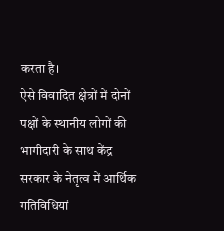करता है।
ऐसे विवादित क्षेत्रों में दोनों पक्षों के स्थानीय लोगों की भागीदारी के साथ केंद्र सरकार के नेतृत्व में आर्थिक गतिविधियां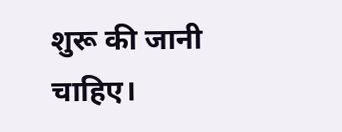शुरू की जानी चाहिए।